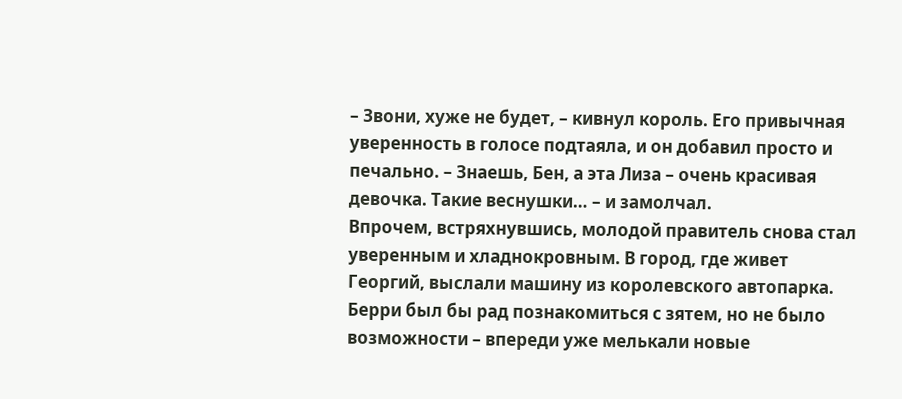– Звони, хуже не будет, – кивнул король. Его привычная уверенность в голосе подтаяла, и он добавил просто и печально. – Знаешь, Бен, а эта Лиза – очень красивая девочка. Такие веснушки… – и замолчал.
Впрочем, встряхнувшись, молодой правитель снова стал уверенным и хладнокровным. В город, где живет Георгий, выслали машину из королевского автопарка. Берри был бы рад познакомиться с зятем, но не было возможности – впереди уже мелькали новые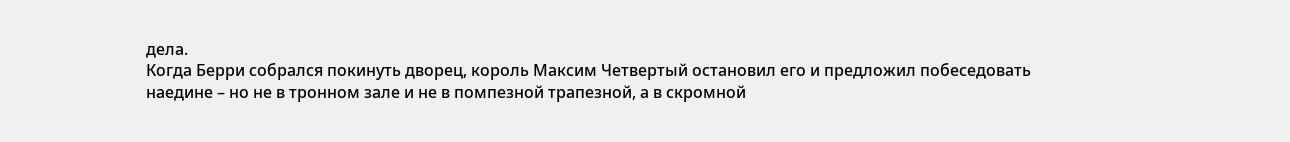дела.
Когда Берри собрался покинуть дворец, король Максим Четвертый остановил его и предложил побеседовать наедине – но не в тронном зале и не в помпезной трапезной, а в скромной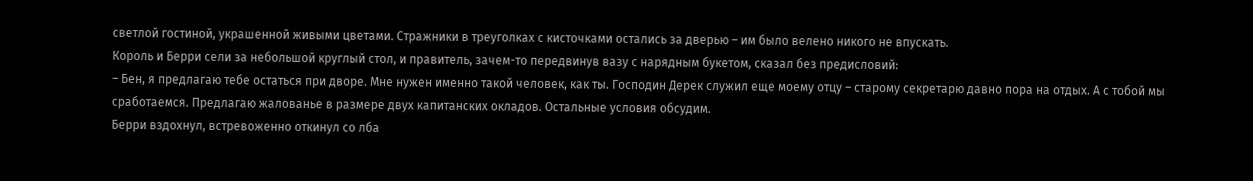светлой гостиной, украшенной живыми цветами. Стражники в треуголках с кисточками остались за дверью – им было велено никого не впускать.
Король и Берри сели за небольшой круглый стол, и правитель, зачем-то передвинув вазу с нарядным букетом, сказал без предисловий:
– Бен, я предлагаю тебе остаться при дворе. Мне нужен именно такой человек, как ты. Господин Дерек служил еще моему отцу – старому секретарю давно пора на отдых. А с тобой мы сработаемся. Предлагаю жалованье в размере двух капитанских окладов. Остальные условия обсудим.
Берри вздохнул, встревоженно откинул со лба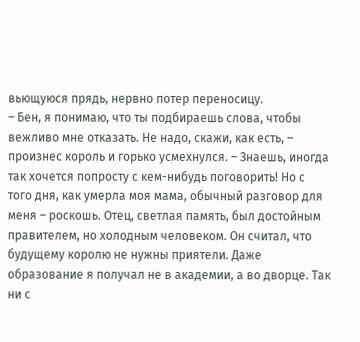вьющуюся прядь, нервно потер переносицу.
– Бен, я понимаю, что ты подбираешь слова, чтобы вежливо мне отказать. Не надо, скажи, как есть, – произнес король и горько усмехнулся. – Знаешь, иногда так хочется попросту с кем-нибудь поговорить! Но с того дня, как умерла моя мама, обычный разговор для меня – роскошь. Отец, светлая память, был достойным правителем, но холодным человеком. Он считал, что будущему королю не нужны приятели. Даже образование я получал не в академии, а во дворце. Так ни с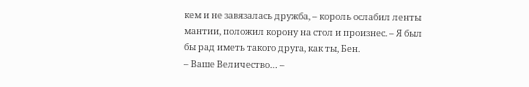кем и не завязалась дружба, – король ослабил ленты мантии, положил корону на стол и произнес. – Я был бы рад иметь такого друга, как ты, Бен.
– Ваше Величество… –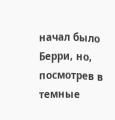начал было Берри, но, посмотрев в темные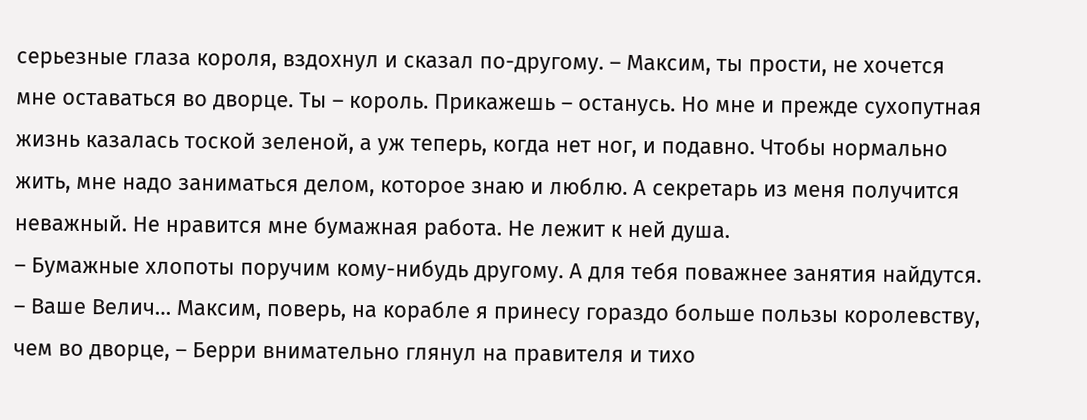серьезные глаза короля, вздохнул и сказал по-другому. – Максим, ты прости, не хочется мне оставаться во дворце. Ты – король. Прикажешь – останусь. Но мне и прежде сухопутная жизнь казалась тоской зеленой, а уж теперь, когда нет ног, и подавно. Чтобы нормально жить, мне надо заниматься делом, которое знаю и люблю. А секретарь из меня получится неважный. Не нравится мне бумажная работа. Не лежит к ней душа.
– Бумажные хлопоты поручим кому-нибудь другому. А для тебя поважнее занятия найдутся.
– Ваше Велич… Максим, поверь, на корабле я принесу гораздо больше пользы королевству, чем во дворце, – Берри внимательно глянул на правителя и тихо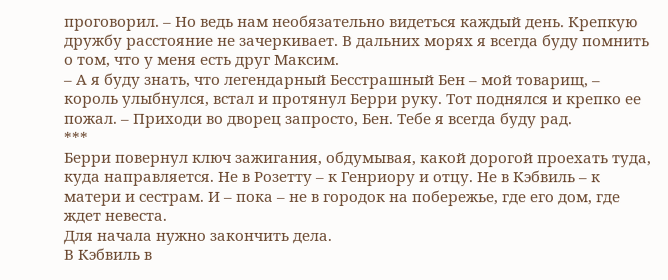проговорил. – Но ведь нам необязательно видеться каждый день. Крепкую дружбу расстояние не зачеркивает. В дальних морях я всегда буду помнить о том, что у меня есть друг Максим.
– А я буду знать, что легендарный Бесстрашный Бен – мой товарищ, – король улыбнулся, встал и протянул Берри руку. Тот поднялся и крепко ее пожал. – Приходи во дворец запросто, Бен. Тебе я всегда буду рад.
***
Берри повернул ключ зажигания, обдумывая, какой дорогой проехать туда, куда направляется. Не в Розетту – к Генриору и отцу. Не в Кэбвиль – к матери и сестрам. И – пока – не в городок на побережье, где его дом, где ждет невеста.
Для начала нужно закончить дела.
В Кэбвиль в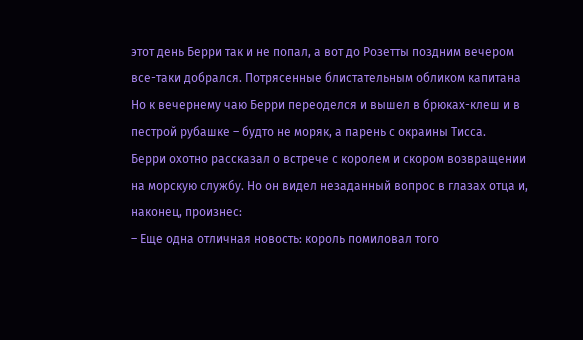этот день Берри так и не попал, а вот до Розетты поздним вечером все-таки добрался. Потрясенные блистательным обликом капитана
Но к вечернему чаю Берри переоделся и вышел в брюках-клеш и в пестрой рубашке – будто не моряк, а парень с окраины Тисса.
Берри охотно рассказал о встрече с королем и скором возвращении на морскую службу. Но он видел незаданный вопрос в глазах отца и, наконец, произнес:
– Еще одна отличная новость: король помиловал того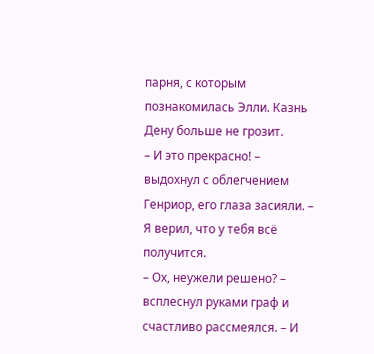парня, с которым познакомилась Элли. Казнь Дену больше не грозит.
– И это прекрасно! – выдохнул с облегчением Генриор, его глаза засияли. – Я верил, что у тебя всё получится.
– Ох, неужели решено? – всплеснул руками граф и счастливо рассмеялся. – И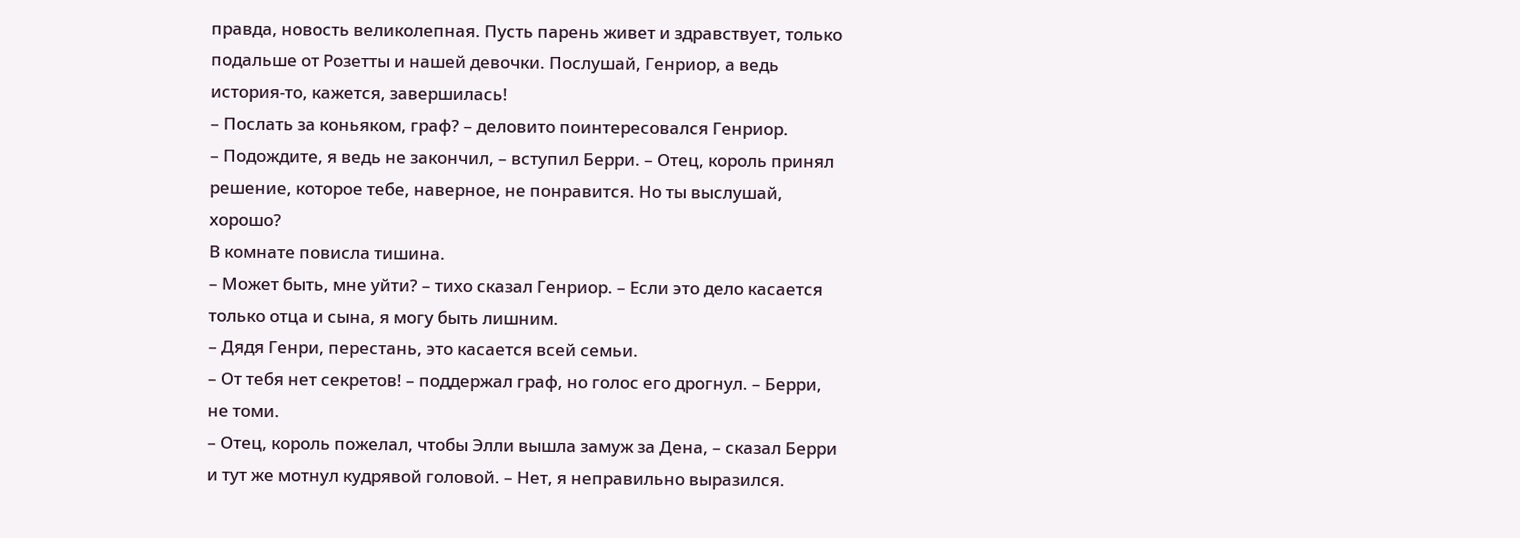правда, новость великолепная. Пусть парень живет и здравствует, только подальше от Розетты и нашей девочки. Послушай, Генриор, а ведь история-то, кажется, завершилась!
– Послать за коньяком, граф? – деловито поинтересовался Генриор.
– Подождите, я ведь не закончил, – вступил Берри. – Отец, король принял решение, которое тебе, наверное, не понравится. Но ты выслушай, хорошо?
В комнате повисла тишина.
– Может быть, мне уйти? – тихо сказал Генриор. – Если это дело касается только отца и сына, я могу быть лишним.
– Дядя Генри, перестань, это касается всей семьи.
– От тебя нет секретов! – поддержал граф, но голос его дрогнул. – Берри, не томи.
– Отец, король пожелал, чтобы Элли вышла замуж за Дена, – сказал Берри и тут же мотнул кудрявой головой. – Нет, я неправильно выразился.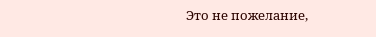Это не пожелание,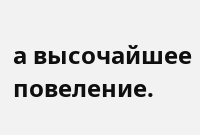а высочайшее повеление.